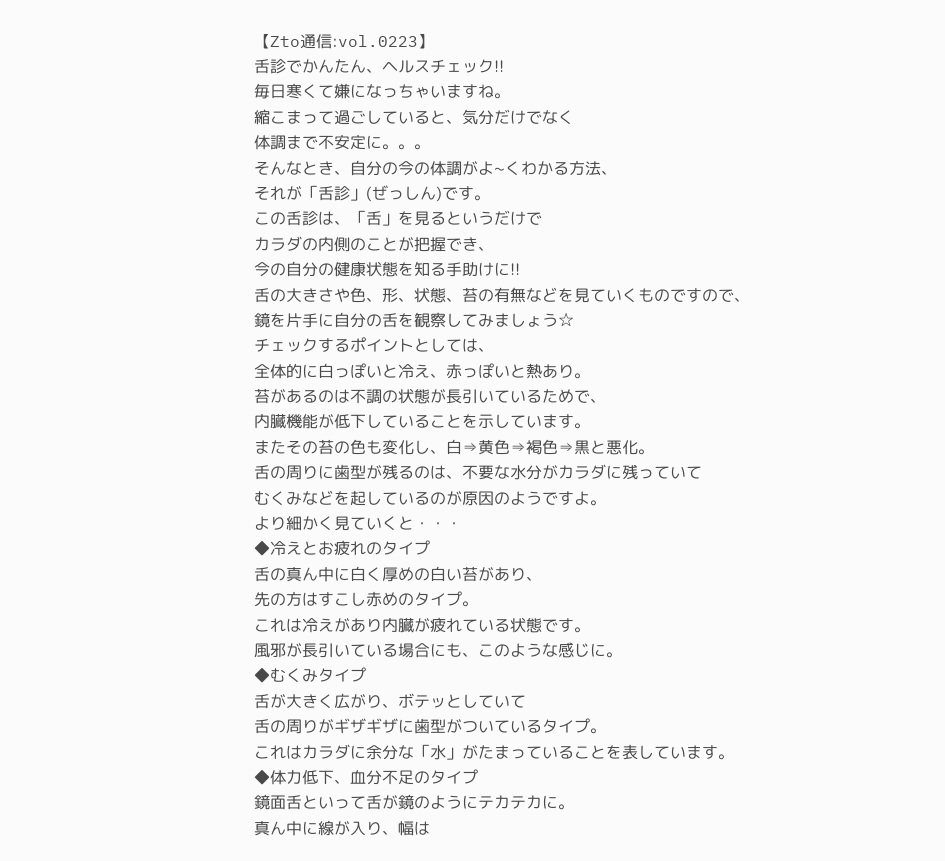【Zto通信:vol.0223】
舌診でかんたん、ヘルスチェック!!
毎日寒くて嫌になっちゃいますね。
縮こまって過ごしていると、気分だけでなく
体調まで不安定に。。。
そんなとき、自分の今の体調がよ~くわかる方法、
それが「舌診」(ぜっしん)です。
この舌診は、「舌」を見るというだけで
カラダの内側のことが把握でき、
今の自分の健康状態を知る手助けに!!
舌の大きさや色、形、状態、苔の有無などを見ていくものですので、
鏡を片手に自分の舌を観察してみましょう☆
チェックするポイントとしては、
全体的に白っぽいと冷え、赤っぽいと熱あり。
苔があるのは不調の状態が長引いているためで、
内臓機能が低下していることを示しています。
またその苔の色も変化し、白⇒黄色⇒褐色⇒黒と悪化。
舌の周りに歯型が残るのは、不要な水分がカラダに残っていて
むくみなどを起しているのが原因のようですよ。
より細かく見ていくと・・・
◆冷えとお疲れのタイプ
舌の真ん中に白く厚めの白い苔があり、
先の方はすこし赤めのタイプ。
これは冷えがあり内臓が疲れている状態です。
風邪が長引いている場合にも、このような感じに。
◆むくみタイプ
舌が大きく広がり、ボテッとしていて
舌の周りがギザギザに歯型がついているタイプ。
これはカラダに余分な「水」がたまっていることを表しています。
◆体力低下、血分不足のタイプ
鏡面舌といって舌が鏡のようにテカテカに。
真ん中に線が入り、幅は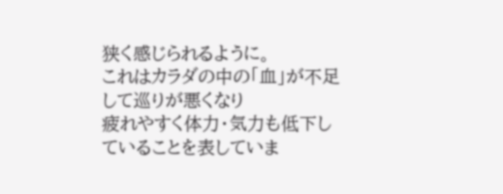狭く感じられるように。
これはカラダの中の「血」が不足して巡りが悪くなり
疲れやすく体力・気力も低下していることを表していま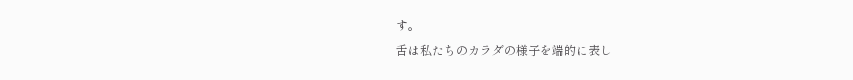す。
舌は私たちのカラダの様子を端的に表し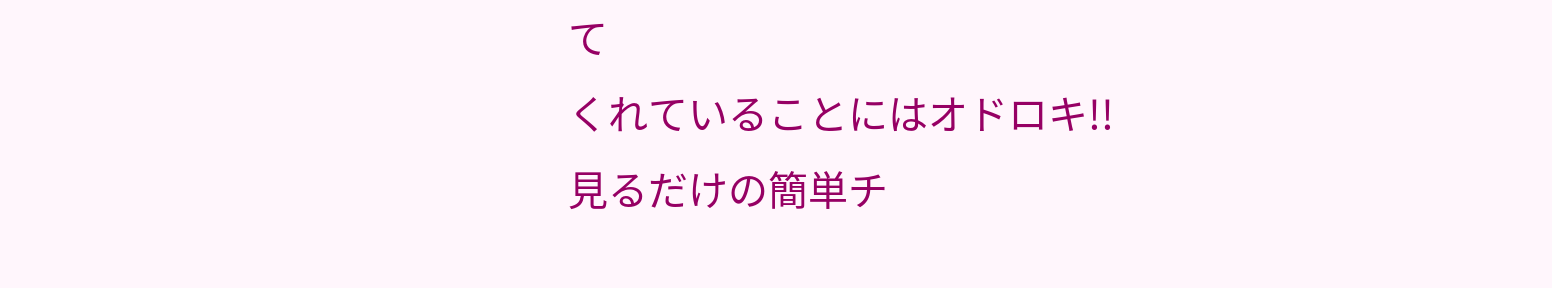て
くれていることにはオドロキ!!
見るだけの簡単チ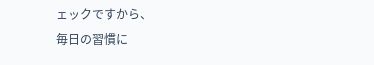ェックですから、
毎日の習慣に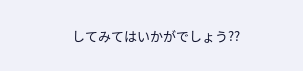してみてはいかがでしょう??